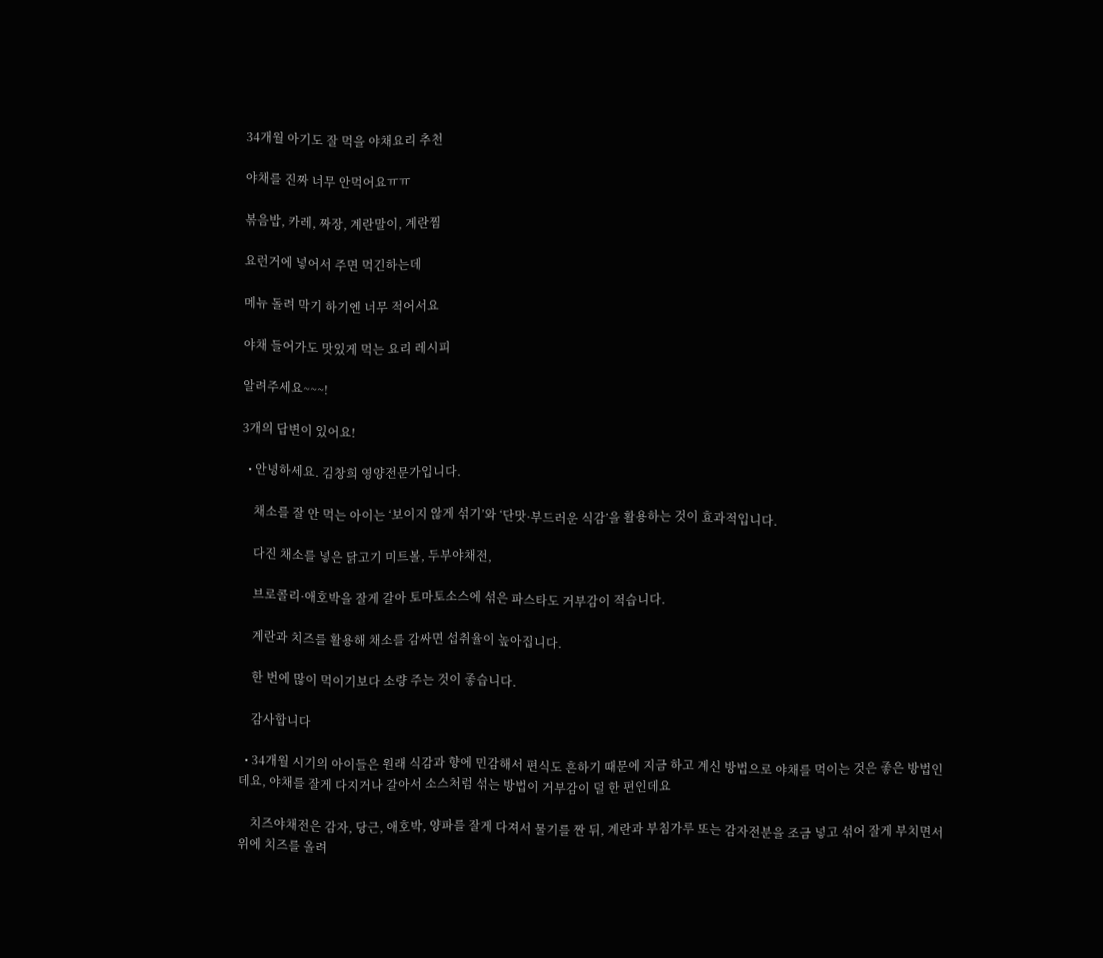34개월 아기도 잘 먹을 야채요리 추천

야채를 진짜 너무 안먹어요ㅠㅠ

볶음밥, 카레, 짜장, 계란말이, 계란찜

요런거에 넣어서 주면 먹긴하는데

메뉴 돌려 막기 하기엔 너무 적어서요

야채 들어가도 맛있게 먹는 요리 레시피

알려주세요~~~!

3개의 답변이 있어요!

  • 안녕하세요. 김창희 영양전문가입니다.

    채소를 잘 안 먹는 아이는 ‘보이지 않게 섞기’와 ‘단맛·부드러운 식감’을 활용하는 것이 효과적입니다.

    다진 채소를 넣은 닭고기 미트볼, 두부야채전,

    브로콜리·애호박을 잘게 갈아 토마토소스에 섞은 파스타도 거부감이 적습니다.

    계란과 치즈를 활용해 채소를 감싸면 섭취율이 높아집니다.

    한 번에 많이 먹이기보다 소량 주는 것이 좋습니다.

    감사합니다

  • 34개월 시기의 아이들은 원래 식감과 향에 민감해서 편식도 흔하기 때문에 지금 하고 계신 방법으로 야채를 먹이는 것은 좋은 방법인데요, 야채를 잘게 다지거나 갈아서 소스처럼 섞는 방법이 거부감이 덜 한 편인데요

    치즈야채전은 감자, 당근, 애호박, 양파를 잘게 다져서 물기를 짠 뒤, 계란과 부침가루 또는 감자전분을 조금 넣고 섞어 잘게 부치면서 위에 치즈를 올려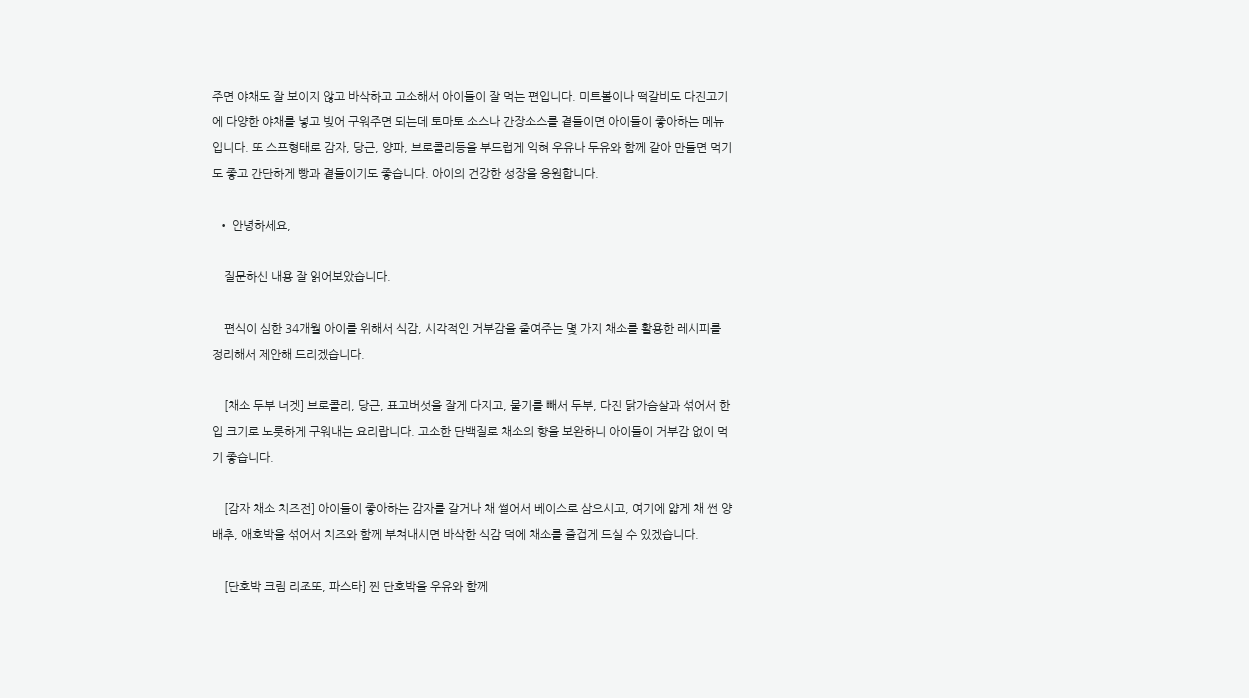주면 야채도 잘 보이지 않고 바삭하고 고소해서 아이들이 잘 먹는 편입니다. 미트볼이나 떡갈비도 다진고기에 다양한 야채를 넣고 빚어 구워주면 되는데 토마토 소스나 간장소스를 곁들이면 아이들이 좋아하는 메뉴입니다. 또 스프형태로 감자, 당근, 양파, 브로콜리등을 부드럽게 익혀 우유나 두유와 함께 같아 만들면 먹기도 좋고 간단하게 빵과 곁들이기도 좋습니다. 아이의 건강한 성장을 응원합니다.

  • 안녕하세요,

    질문하신 내용 잘 읽어보았습니다.

    편식이 심한 34개월 아이를 위해서 식감, 시각적인 거부감을 줄여주는 몇 가지 채소를 활용한 레시피를 정리해서 제안해 드리겠습니다.

    [채소 두부 너겟] 브로콜리, 당근, 표고버섯을 잘게 다지고, 물기를 빼서 두부, 다진 닭가슴살과 섞어서 한입 크기로 노릇하게 구워내는 요리랍니다. 고소한 단백질로 채소의 향을 보완하니 아이들이 거부감 없이 먹기 좋습니다.

    [감자 채소 치즈전] 아이들이 좋아하는 감자를 갈거나 채 썰어서 베이스로 삼으시고, 여기에 얇게 채 썬 양배추, 애호박을 섞어서 치즈와 함께 부쳐내시면 바삭한 식감 덕에 채소를 즐겁게 드실 수 있겠습니다.

    [단호박 크림 리조또, 파스타] 찐 단호박을 우유와 함께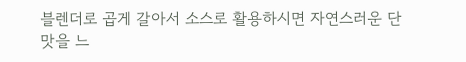블렌더로 곱게 갈아서 소스로 활용하시면 자연스러운 단맛을 느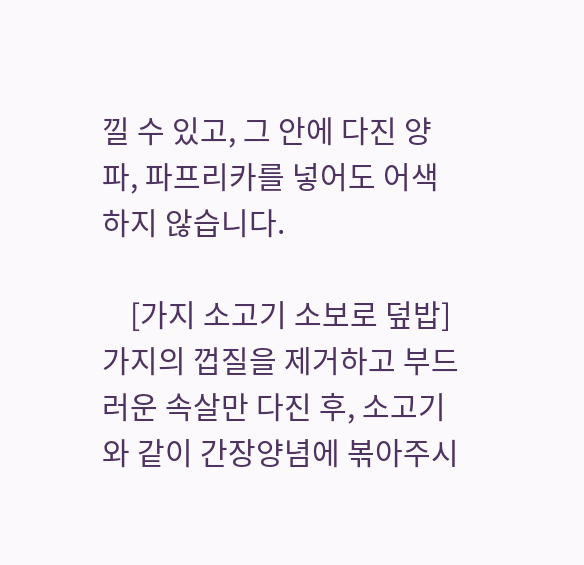낄 수 있고, 그 안에 다진 양파, 파프리카를 넣어도 어색하지 않습니다.

    [가지 소고기 소보로 덮밥] 가지의 껍질을 제거하고 부드러운 속살만 다진 후, 소고기와 같이 간장양념에 볶아주시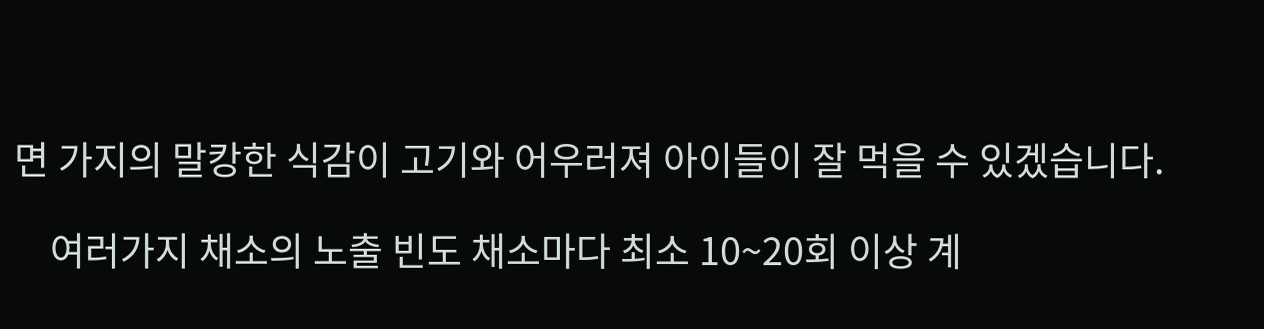면 가지의 말캉한 식감이 고기와 어우러져 아이들이 잘 먹을 수 있겠습니다.

    여러가지 채소의 노출 빈도 채소마다 최소 10~20회 이상 계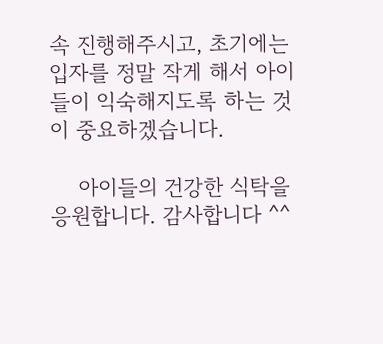속 진행해주시고, 초기에는 입자를 정말 작게 해서 아이들이 익숙해지도록 하는 것이 중요하겠습니다.

    아이들의 건강한 식탁을 응원합니다. 감사합니다 ^^